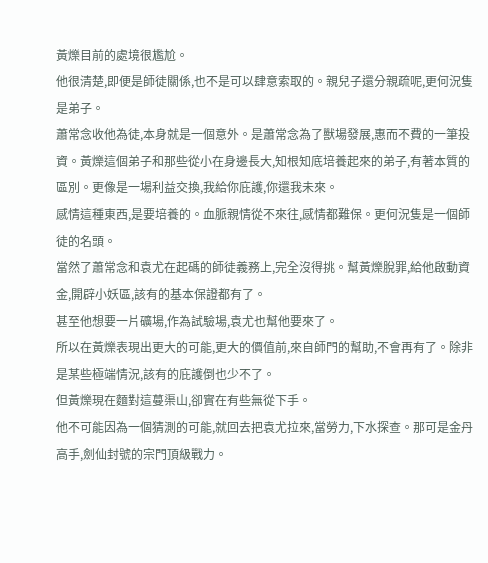黃爍目前的處境很尷尬。
他很清楚,即便是師徒關係,也不是可以肆意索取的。親兒子還分親疏呢,更何況隻是弟子。
蕭常念收他為徒,本身就是一個意外。是蕭常念為了獸場發展,惠而不費的一筆投資。黃爍這個弟子和那些從小在身邊長大,知根知底培養起來的弟子,有著本質的區別。更像是一場利益交換,我給你庇護,你還我未來。
感情這種東西,是要培養的。血脈親情從不來往,感情都難保。更何況隻是一個師徒的名頭。
當然了蕭常念和袁尤在起碼的師徒義務上,完全沒得挑。幫黃爍脫罪,給他啟動資金,開辟小妖區,該有的基本保證都有了。
甚至他想要一片礦場,作為試驗場,袁尤也幫他要來了。
所以在黃爍表現出更大的可能,更大的價值前,來自師門的幫助,不會再有了。除非是某些極端情況,該有的庇護倒也少不了。
但黃爍現在麵對這蔓渠山,卻實在有些無從下手。
他不可能因為一個猜測的可能,就回去把袁尤拉來,當勞力,下水探查。那可是金丹高手,劍仙封號的宗門頂級戰力。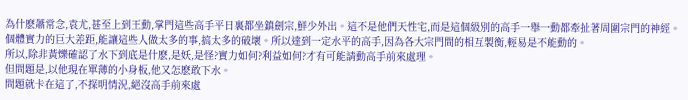為什麽蕭常念,袁尤,甚至上到王動,掌門這些高手平日裏都坐鎮劍宗,鮮少外出。這不是他們天性宅,而是這個級別的高手一舉一動都牽扯著周圍宗門的神經。
個體實力的巨大差距,能讓這些人做太多的事,搞太多的破壞。所以達到一定水平的高手,因為各大宗門間的相互製衡,輕易是不能動的。
所以,除非黃爍確認了水下到底是什麽,是妖,是怪?實力如何?利益如何?才有可能請動高手前來處理。
但問題是,以他現在單薄的小身板,他又怎麽敢下水。
問題就卡在這了,不探明情況,絕沒高手前來處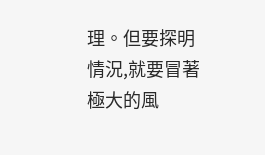理。但要探明情況,就要冒著極大的風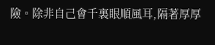險。除非自己會千裏眼順風耳,隔著厚厚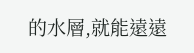的水層,就能遠遠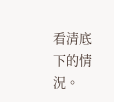看清底下的情況。